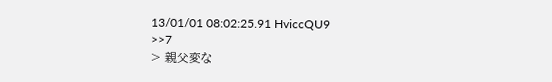13/01/01 08:02:25.91 HviccQU9
>>7
> 親父変な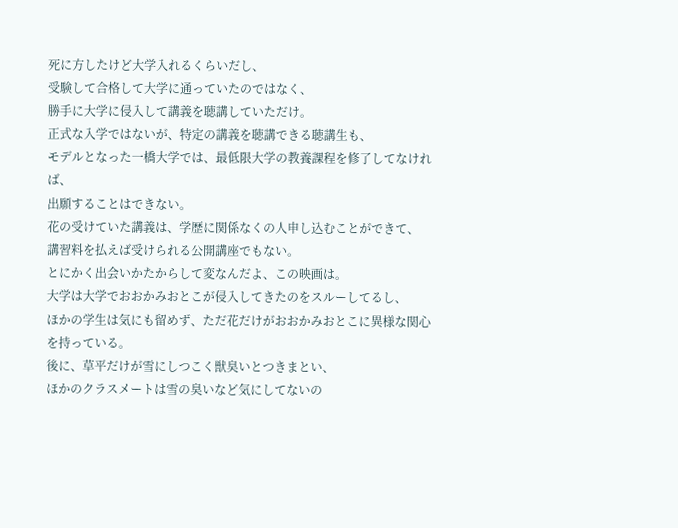死に方したけど大学入れるくらいだし、
受験して合格して大学に通っていたのではなく、
勝手に大学に侵入して講義を聴講していただけ。
正式な入学ではないが、特定の講義を聴講できる聴講生も、
モデルとなった一橋大学では、最低限大学の教養課程を修了してなければ、
出願することはできない。
花の受けていた講義は、学歴に関係なくの人申し込むことができて、
講習料を払えば受けられる公開講座でもない。
とにかく出会いかたからして変なんだよ、この映画は。
大学は大学でおおかみおとこが侵入してきたのをスルーしてるし、
ほかの学生は気にも留めず、ただ花だけがおおかみおとこに異様な関心を持っている。
後に、草平だけが雪にしつこく獣臭いとつきまとい、
ほかのクラスメートは雪の臭いなど気にしてないの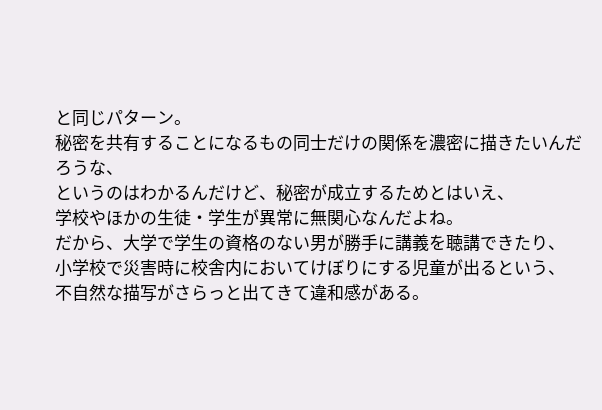と同じパターン。
秘密を共有することになるもの同士だけの関係を濃密に描きたいんだろうな、
というのはわかるんだけど、秘密が成立するためとはいえ、
学校やほかの生徒・学生が異常に無関心なんだよね。
だから、大学で学生の資格のない男が勝手に講義を聴講できたり、
小学校で災害時に校舎内においてけぼりにする児童が出るという、
不自然な描写がさらっと出てきて違和感がある。